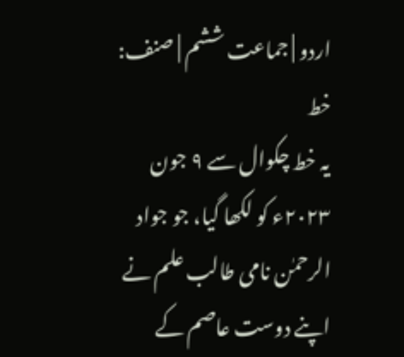اردو | جماعت ششم | صنف: خط
یہ خط چکوال سے ۹ جون ۲۰۲۳ء کو لکھا گیا، جو جواد الرحمٰن نامی طالب علم نے اپنے دوست عاصم کے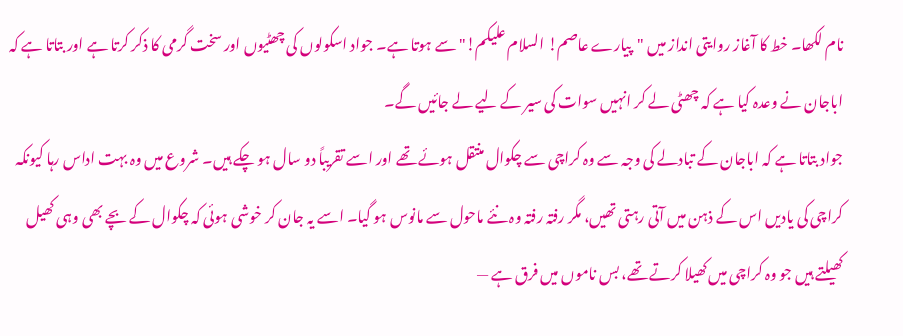نام لکھا۔ خط کا آغاز روایتی انداز میں "پیارے عاصم! السلام علیکم!" سے ہوتا ہے۔ جواد اسکولوں کی چھٹیوں اور سخت گرمی کا ذکر کرتا ہے اور بتاتا ہے کہ اباجان نے وعدہ کیا ہے کہ چھٹی لے کر انہیں سوات کی سیر کے لیے لے جائیں گے۔
جواد بتاتا ہے کہ اباجان کے تبادلے کی وجہ سے وہ کراچی سے چکوال منتقل ہوئے تھے اور اسے تقریباً دو سال ہو چکے ہیں۔ شروع میں وہ بہت اداس رہا کیونکہ کراچی کی یادیں اس کے ذہن میں آتی رہتی تھیں، مگر رفتہ رفتہ وہ نئے ماحول سے مانوس ہو گیا۔ اسے یہ جان کر خوشی ہوئی کہ چکوال کے بچے بھی وہی کھیل کھیلتے ہیں جو وہ کراچی میں کھیلا کرتے تھے، بس ناموں میں فرق ہے —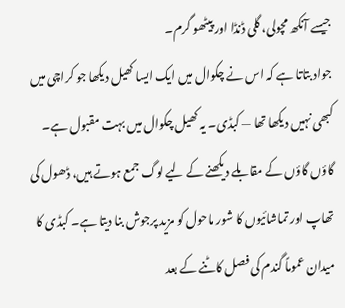جیسے آنکھ مچولی، گلی ڈنڈا اور پیٹھو گرم۔
جواد بتاتا ہے کہ اس نے چکوال میں ایک ایسا کھیل دیکھا جو کراچی میں کبھی نہیں دیکھا تھا — کبڈی۔ یہ کھیل چکوال میں بہت مقبول ہے۔ گاؤں گاؤں کے مقابلے دیکھنے کے لیے لوگ جمع ہوتے ہیں، ڈھول کی تھاپ اور تماشائیوں کا شور ماحول کو مزید پرجوش بنا دیتا ہے۔ کبڈی کا میدان عموماً گندم کی فصل کاٹنے کے بعد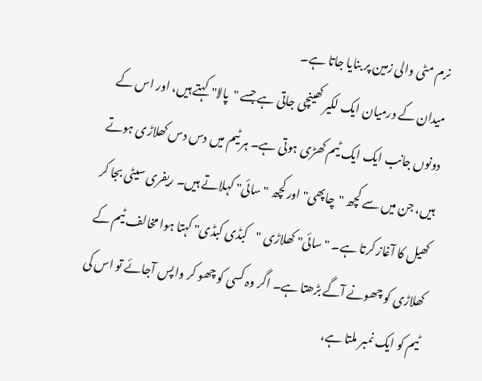نرم مٹی والی زمین پر بنایا جاتا ہے۔
میدان کے درمیان ایک لکیر کھینچی جاتی ہے جسے "پالا" کہتے ہیں، اور اس کے دونوں جانب ایک ایک ٹیم کھڑی ہوتی ہے۔ ہر ٹیم میں دس دس کھلاڑی ہوتے ہیں، جن میں سے کچھ "چاپھی" اور کچھ "سائی" کہلاتے ہیں۔ ریفری سیٹی بجا کر کھیل کا آغاز کرتا ہے۔ "سائی" کھلاڑی "کبڈی کبڈی" کہتا ہوا مخالف ٹیم کے کھلاڑی کو چھونے آگے بڑھتا ہے۔ اگر وہ کسی کو چھو کر واپس آجائے تو اس کی ٹیم کو ایک نمبر ملتا ہے،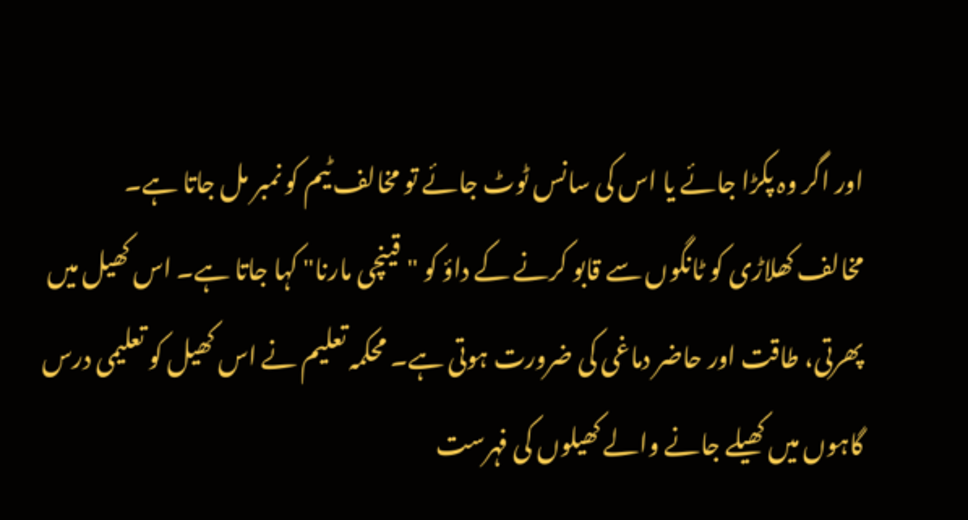اور اگر وہ پکڑا جائے یا اس کی سانس ٹوٹ جائے تو مخالف ٹیم کو نمبر مل جاتا ہے۔
مخالف کھلاڑی کو ٹانگوں سے قابو کرنے کے داؤ کو "قینچی مارنا" کہا جاتا ہے۔ اس کھیل میں پھرتی، طاقت اور حاضر دماغی کی ضرورت ہوتی ہے۔ محکمہ تعلیم نے اس کھیل کو تعلیمی درس گاہوں میں کھیلے جانے والے کھیلوں کی فہرست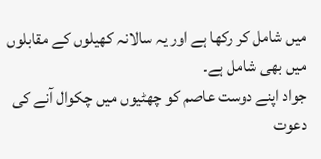میں شامل کر رکھا ہے اور یہ سالانہ کھیلوں کے مقابلوں میں بھی شامل ہے۔
جواد اپنے دوست عاصم کو چھٹیوں میں چکوال آنے کی دعوت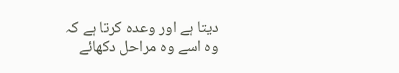دیتا ہے اور وعدہ کرتا ہے کہ وہ اسے وہ مراحل دکھائے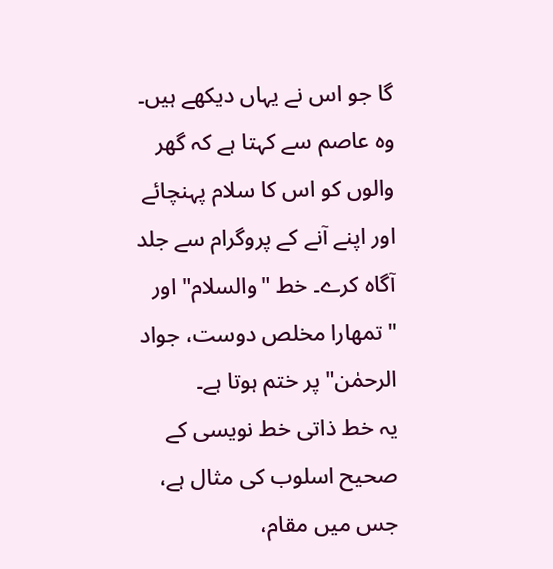گا جو اس نے یہاں دیکھے ہیں۔ وہ عاصم سے کہتا ہے کہ گھر والوں کو اس کا سلام پہنچائے اور اپنے آنے کے پروگرام سے جلد آگاہ کرے۔ خط "والسلام" اور "تمھارا مخلص دوست، جواد الرحمٰن" پر ختم ہوتا ہے۔
یہ خط ذاتی خط نویسی کے صحیح اسلوب کی مثال ہے، جس میں مقام،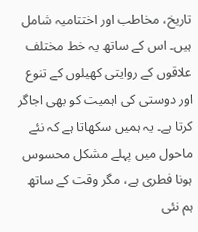تاریخ، مخاطب اور اختتامیہ شامل ہیں۔ اس کے ساتھ یہ خط مختلف علاقوں کے روایتی کھیلوں کے تنوع اور دوستی کی اہمیت کو بھی اجاگر کرتا ہے۔ یہ ہمیں سکھاتا ہے کہ نئے ماحول میں پہلے مشکل محسوس ہونا فطری ہے، مگر وقت کے ساتھ ہم نئی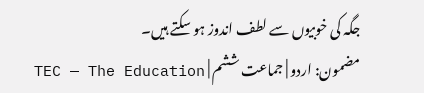جگہ کی خوبیوں سے لطف اندوز ہو سکتے ہیں۔
مضمون: اردو | جماعت ششم | TEC — The Education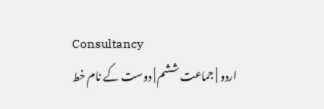Consultancy
اردو | جماعت ششم | دوست کے نام خط